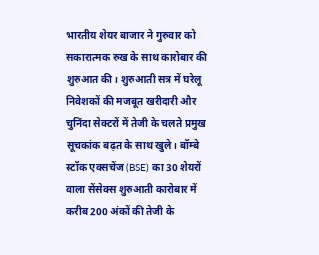भारतीय शेयर बाजार ने गुरुवार को सकारात्मक रुख के साथ कारोबार की शुरुआत की। शुरुआती सत्र में घरेलू निवेशकों की मजबूत खरीदारी और चुनिंदा सेक्टरों में तेजी के चलते प्रमुख सूचकांक बढ़त के साथ खुले। बॉम्बे स्टॉक एक्सचेंज (BSE) का 30 शेयरों वाला सेंसेक्स शुरुआती कारोबार में करीब 200 अंकों की तेजी के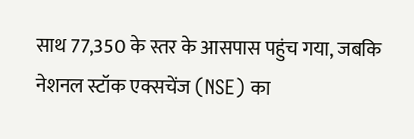साथ 77,350 के स्तर के आसपास पहुंच गया, जबकि नेशनल स्टॉक एक्सचेंज (NSE) का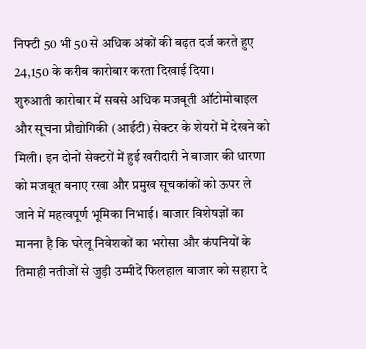निफ्टी 50 भी 50 से अधिक अंकों की बढ़त दर्ज करते हुए 24,150 के करीब कारोबार करता दिखाई दिया।
शुरुआती कारोबार में सबसे अधिक मजबूती ऑटोमोबाइल और सूचना प्रौद्योगिकी (आईटी) सेक्टर के शेयरों में देखने को मिली। इन दोनों सेक्टरों में हुई खरीदारी ने बाजार की धारणा को मजबूत बनाए रखा और प्रमुख सूचकांकों को ऊपर ले जाने में महत्वपूर्ण भूमिका निभाई। बाजार विशेषज्ञों का मानना है कि घरेलू निवेशकों का भरोसा और कंपनियों के तिमाही नतीजों से जुड़ी उम्मीदें फिलहाल बाजार को सहारा दे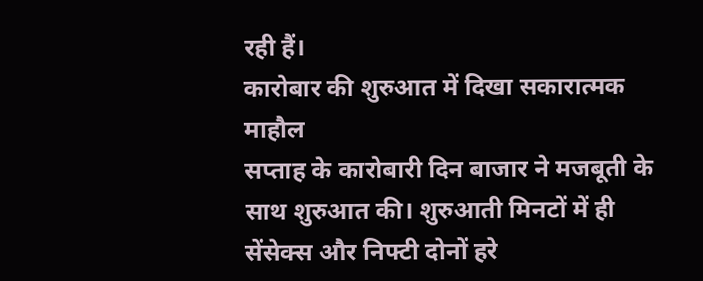रही हैं।
कारोबार की शुरुआत में दिखा सकारात्मक माहौल
सप्ताह के कारोबारी दिन बाजार ने मजबूती के साथ शुरुआत की। शुरुआती मिनटों में ही सेंसेक्स और निफ्टी दोनों हरे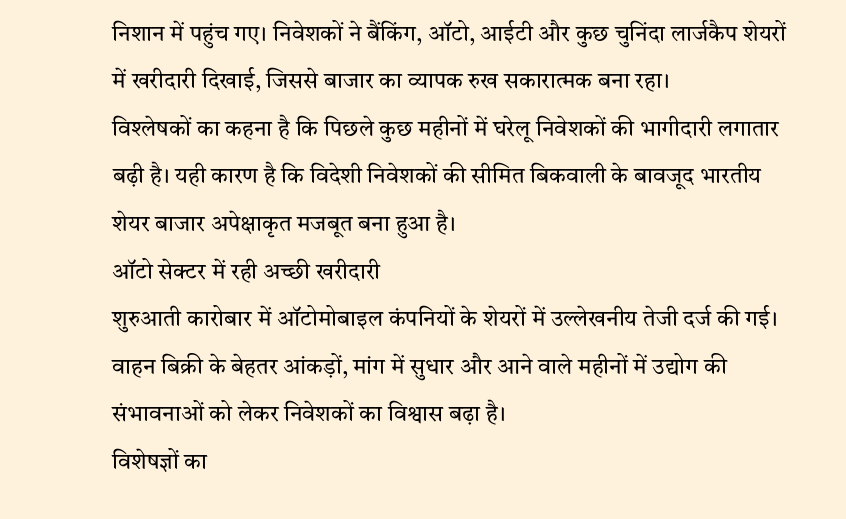निशान में पहुंच गए। निवेशकों ने बैंकिंग, ऑटो, आईटी और कुछ चुनिंदा लार्जकैप शेयरों में खरीदारी दिखाई, जिससे बाजार का व्यापक रुख सकारात्मक बना रहा।
विश्लेषकों का कहना है कि पिछले कुछ महीनों में घरेलू निवेशकों की भागीदारी लगातार बढ़ी है। यही कारण है कि विदेशी निवेशकों की सीमित बिकवाली के बावजूद भारतीय शेयर बाजार अपेक्षाकृत मजबूत बना हुआ है।
ऑटो सेक्टर में रही अच्छी खरीदारी
शुरुआती कारोबार में ऑटोमोबाइल कंपनियों के शेयरों में उल्लेखनीय तेजी दर्ज की गई। वाहन बिक्री के बेहतर आंकड़ों, मांग में सुधार और आने वाले महीनों में उद्योग की संभावनाओं को लेकर निवेशकों का विश्वास बढ़ा है।
विशेषज्ञों का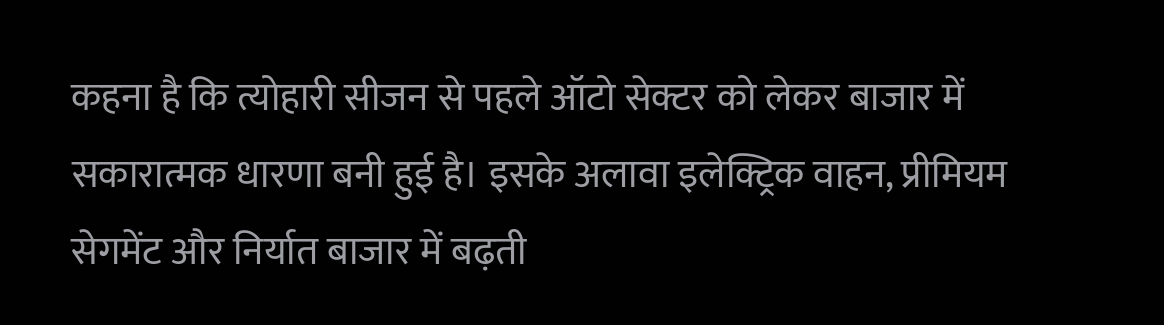कहना है कि त्योहारी सीजन से पहले ऑटो सेक्टर को लेकर बाजार में सकारात्मक धारणा बनी हुई है। इसके अलावा इलेक्ट्रिक वाहन, प्रीमियम सेगमेंट और निर्यात बाजार में बढ़ती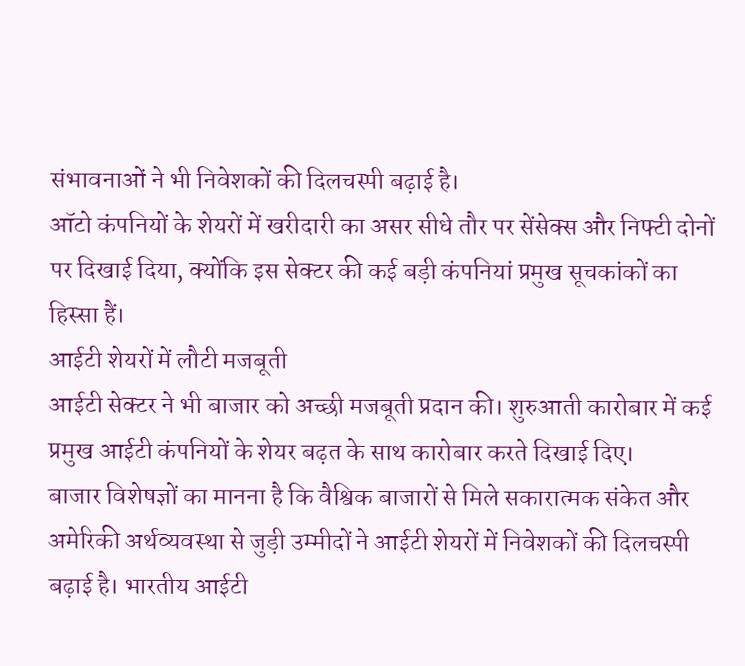संभावनाओं ने भी निवेशकों की दिलचस्पी बढ़ाई है।
ऑटो कंपनियों के शेयरों में खरीदारी का असर सीधे तौर पर सेंसेक्स और निफ्टी दोनों पर दिखाई दिया, क्योंकि इस सेक्टर की कई बड़ी कंपनियां प्रमुख सूचकांकों का हिस्सा हैं।
आईटी शेयरों में लौटी मजबूती
आईटी सेक्टर ने भी बाजार को अच्छी मजबूती प्रदान की। शुरुआती कारोबार में कई प्रमुख आईटी कंपनियों के शेयर बढ़त के साथ कारोबार करते दिखाई दिए।
बाजार विशेषज्ञों का मानना है कि वैश्विक बाजारों से मिले सकारात्मक संकेत और अमेरिकी अर्थव्यवस्था से जुड़ी उम्मीदों ने आईटी शेयरों में निवेशकों की दिलचस्पी बढ़ाई है। भारतीय आईटी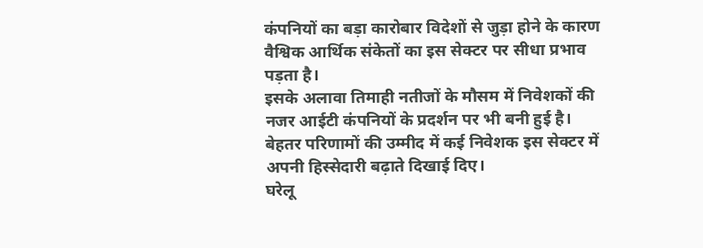कंपनियों का बड़ा कारोबार विदेशों से जुड़ा होने के कारण वैश्विक आर्थिक संकेतों का इस सेक्टर पर सीधा प्रभाव पड़ता है।
इसके अलावा तिमाही नतीजों के मौसम में निवेशकों की नजर आईटी कंपनियों के प्रदर्शन पर भी बनी हुई है। बेहतर परिणामों की उम्मीद में कई निवेशक इस सेक्टर में अपनी हिस्सेदारी बढ़ाते दिखाई दिए।
घरेलू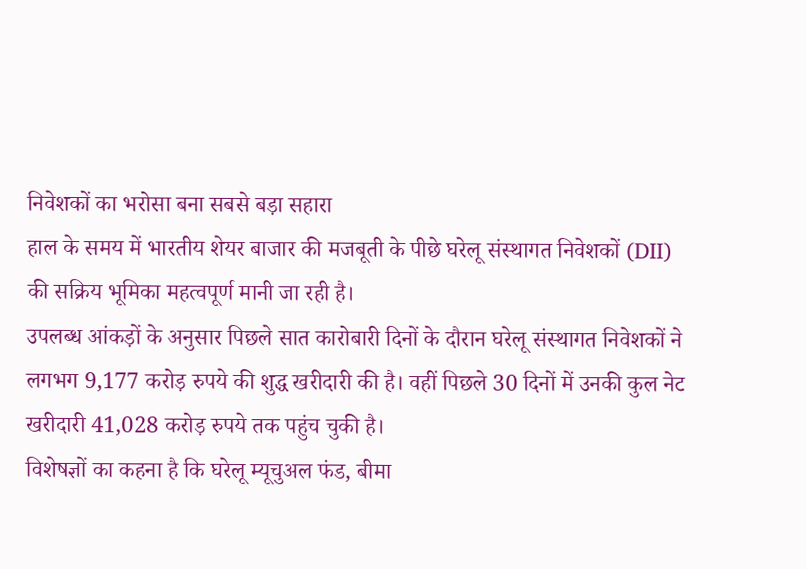निवेशकों का भरोसा बना सबसे बड़ा सहारा
हाल के समय में भारतीय शेयर बाजार की मजबूती के पीछे घरेलू संस्थागत निवेशकों (DII) की सक्रिय भूमिका महत्वपूर्ण मानी जा रही है।
उपलब्ध आंकड़ों के अनुसार पिछले सात कारोबारी दिनों के दौरान घरेलू संस्थागत निवेशकों ने लगभग 9,177 करोड़ रुपये की शुद्ध खरीदारी की है। वहीं पिछले 30 दिनों में उनकी कुल नेट खरीदारी 41,028 करोड़ रुपये तक पहुंच चुकी है।
विशेषज्ञों का कहना है कि घरेलू म्यूचुअल फंड, बीमा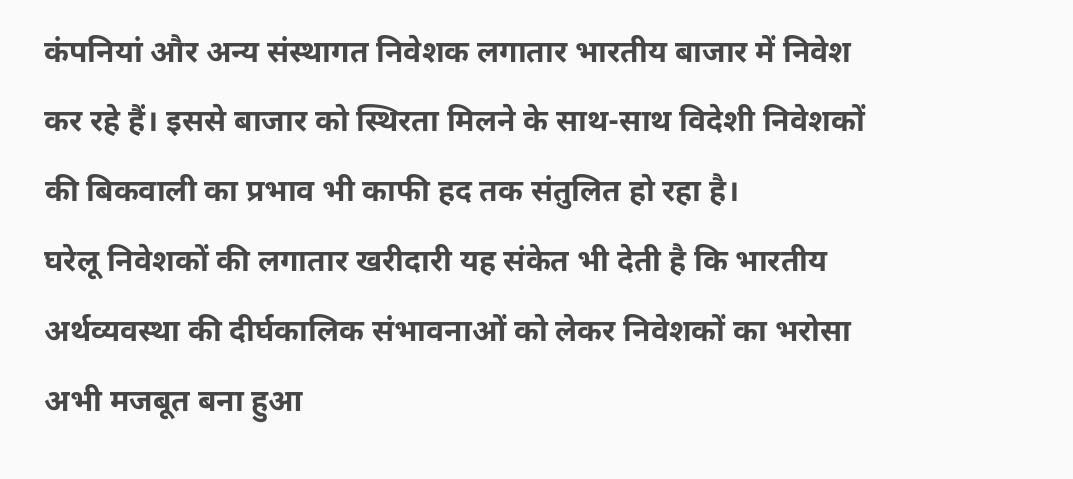कंपनियां और अन्य संस्थागत निवेशक लगातार भारतीय बाजार में निवेश कर रहे हैं। इससे बाजार को स्थिरता मिलने के साथ-साथ विदेशी निवेशकों की बिकवाली का प्रभाव भी काफी हद तक संतुलित हो रहा है।
घरेलू निवेशकों की लगातार खरीदारी यह संकेत भी देती है कि भारतीय अर्थव्यवस्था की दीर्घकालिक संभावनाओं को लेकर निवेशकों का भरोसा अभी मजबूत बना हुआ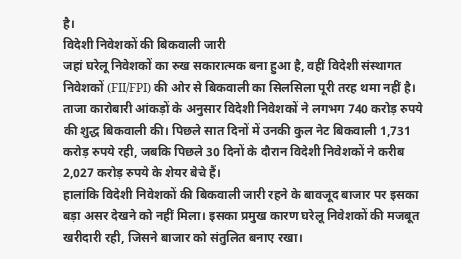है।
विदेशी निवेशकों की बिकवाली जारी
जहां घरेलू निवेशकों का रुख सकारात्मक बना हुआ है, वहीं विदेशी संस्थागत निवेशकों (FII/FPI) की ओर से बिकवाली का सिलसिला पूरी तरह थमा नहीं है।
ताजा कारोबारी आंकड़ों के अनुसार विदेशी निवेशकों ने लगभग 740 करोड़ रुपये की शुद्ध बिकवाली की। पिछले सात दिनों में उनकी कुल नेट बिकवाली 1,731 करोड़ रुपये रही, जबकि पिछले 30 दिनों के दौरान विदेशी निवेशकों ने करीब 2,027 करोड़ रुपये के शेयर बेचे हैं।
हालांकि विदेशी निवेशकों की बिकवाली जारी रहने के बावजूद बाजार पर इसका बड़ा असर देखने को नहीं मिला। इसका प्रमुख कारण घरेलू निवेशकों की मजबूत खरीदारी रही, जिसने बाजार को संतुलित बनाए रखा।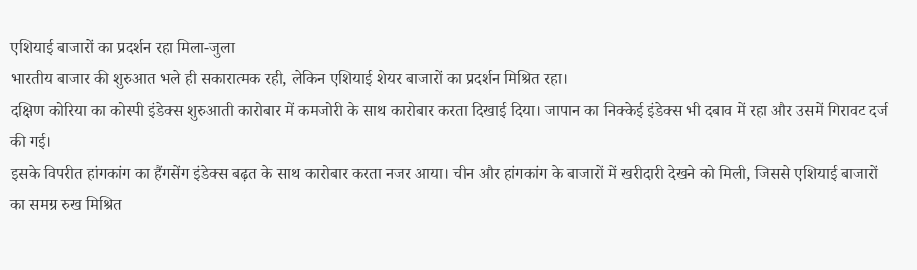एशियाई बाजारों का प्रदर्शन रहा मिला-जुला
भारतीय बाजार की शुरुआत भले ही सकारात्मक रही, लेकिन एशियाई शेयर बाजारों का प्रदर्शन मिश्रित रहा।
दक्षिण कोरिया का कोस्पी इंडेक्स शुरुआती कारोबार में कमजोरी के साथ कारोबार करता दिखाई दिया। जापान का निक्केई इंडेक्स भी दबाव में रहा और उसमें गिरावट दर्ज की गई।
इसके विपरीत हांगकांग का हैंगसेंग इंडेक्स बढ़त के साथ कारोबार करता नजर आया। चीन और हांगकांग के बाजारों में खरीदारी देखने को मिली, जिससे एशियाई बाजारों का समग्र रुख मिश्रित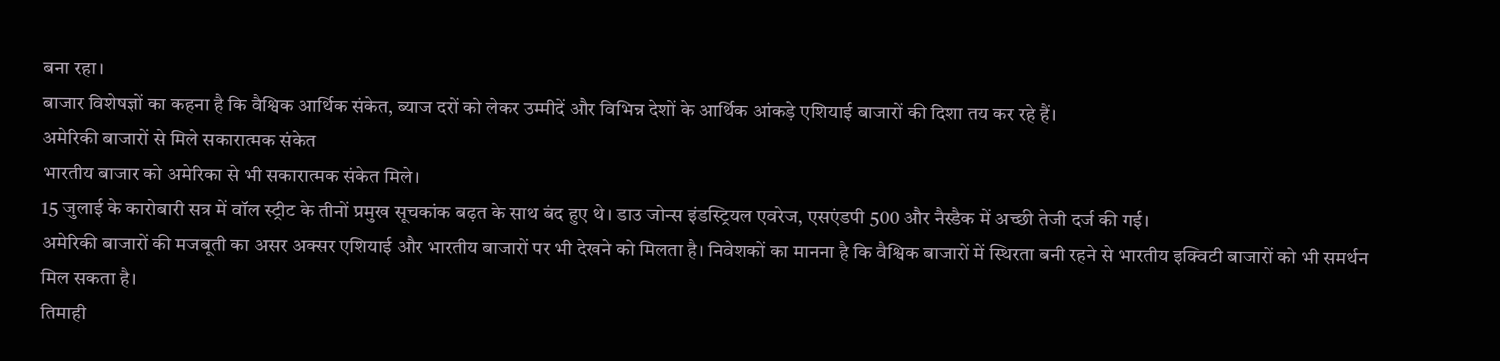बना रहा।
बाजार विशेषज्ञों का कहना है कि वैश्विक आर्थिक संकेत, ब्याज दरों को लेकर उम्मीदें और विभिन्न देशों के आर्थिक आंकड़े एशियाई बाजारों की दिशा तय कर रहे हैं।
अमेरिकी बाजारों से मिले सकारात्मक संकेत
भारतीय बाजार को अमेरिका से भी सकारात्मक संकेत मिले।
15 जुलाई के कारोबारी सत्र में वॉल स्ट्रीट के तीनों प्रमुख सूचकांक बढ़त के साथ बंद हुए थे। डाउ जोन्स इंडस्ट्रियल एवरेज, एसएंडपी 500 और नैस्डैक में अच्छी तेजी दर्ज की गई।
अमेरिकी बाजारों की मजबूती का असर अक्सर एशियाई और भारतीय बाजारों पर भी देखने को मिलता है। निवेशकों का मानना है कि वैश्विक बाजारों में स्थिरता बनी रहने से भारतीय इक्विटी बाजारों को भी समर्थन मिल सकता है।
तिमाही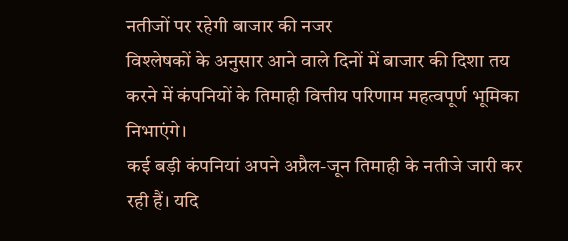नतीजों पर रहेगी बाजार की नजर
विश्लेषकों के अनुसार आने वाले दिनों में बाजार की दिशा तय करने में कंपनियों के तिमाही वित्तीय परिणाम महत्वपूर्ण भूमिका निभाएंगे।
कई बड़ी कंपनियां अपने अप्रैल-जून तिमाही के नतीजे जारी कर रही हैं। यदि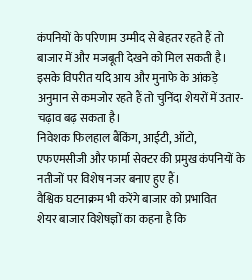कंपनियों के परिणाम उम्मीद से बेहतर रहते हैं तो बाजार में और मजबूती देखने को मिल सकती है।
इसके विपरीत यदि आय और मुनाफे के आंकड़े अनुमान से कमजोर रहते हैं तो चुनिंदा शेयरों में उतार-चढ़ाव बढ़ सकता है।
निवेशक फिलहाल बैंकिंग, आईटी, ऑटो, एफएमसीजी और फार्मा सेक्टर की प्रमुख कंपनियों के नतीजों पर विशेष नजर बनाए हुए हैं।
वैश्विक घटनाक्रम भी करेंगे बाजार को प्रभावित
शेयर बाजार विशेषज्ञों का कहना है कि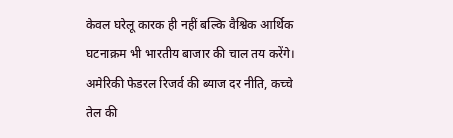केवल घरेलू कारक ही नहीं बल्कि वैश्विक आर्थिक घटनाक्रम भी भारतीय बाजार की चाल तय करेंगे।
अमेरिकी फेडरल रिजर्व की ब्याज दर नीति, कच्चे तेल की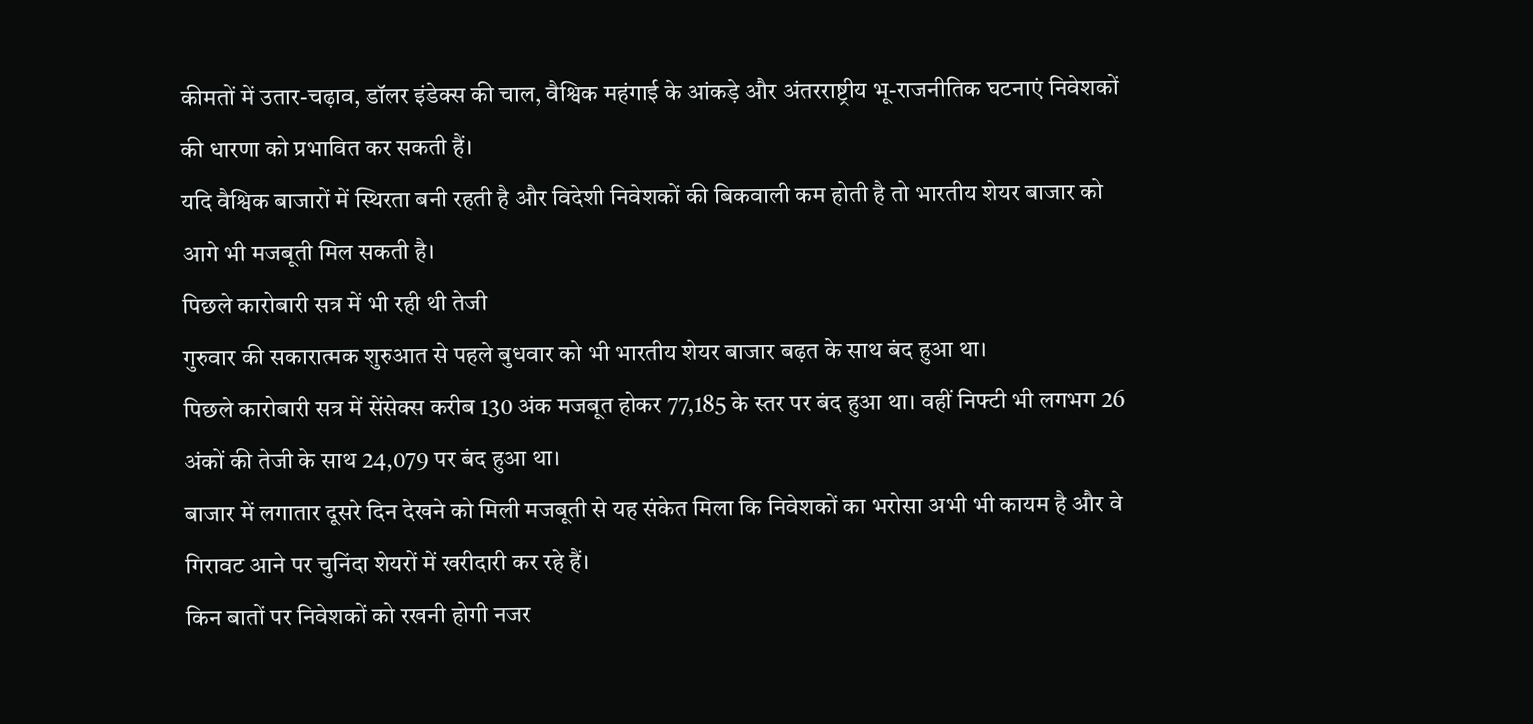कीमतों में उतार-चढ़ाव, डॉलर इंडेक्स की चाल, वैश्विक महंगाई के आंकड़े और अंतरराष्ट्रीय भू-राजनीतिक घटनाएं निवेशकों की धारणा को प्रभावित कर सकती हैं।
यदि वैश्विक बाजारों में स्थिरता बनी रहती है और विदेशी निवेशकों की बिकवाली कम होती है तो भारतीय शेयर बाजार को आगे भी मजबूती मिल सकती है।
पिछले कारोबारी सत्र में भी रही थी तेजी
गुरुवार की सकारात्मक शुरुआत से पहले बुधवार को भी भारतीय शेयर बाजार बढ़त के साथ बंद हुआ था।
पिछले कारोबारी सत्र में सेंसेक्स करीब 130 अंक मजबूत होकर 77,185 के स्तर पर बंद हुआ था। वहीं निफ्टी भी लगभग 26 अंकों की तेजी के साथ 24,079 पर बंद हुआ था।
बाजार में लगातार दूसरे दिन देखने को मिली मजबूती से यह संकेत मिला कि निवेशकों का भरोसा अभी भी कायम है और वे गिरावट आने पर चुनिंदा शेयरों में खरीदारी कर रहे हैं।
किन बातों पर निवेशकों को रखनी होगी नजर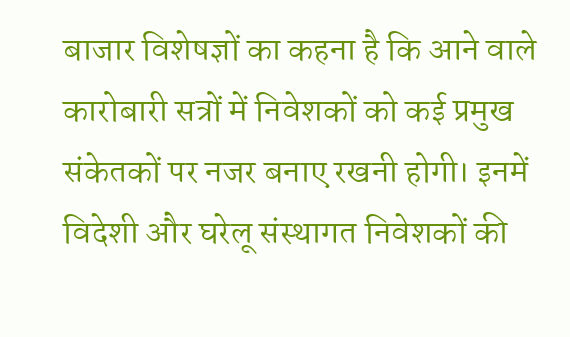बाजार विशेषज्ञों का कहना है कि आने वाले कारोबारी सत्रों में निवेशकों को कई प्रमुख संकेतकों पर नजर बनाए रखनी होगी। इनमें विदेशी और घरेलू संस्थागत निवेशकों की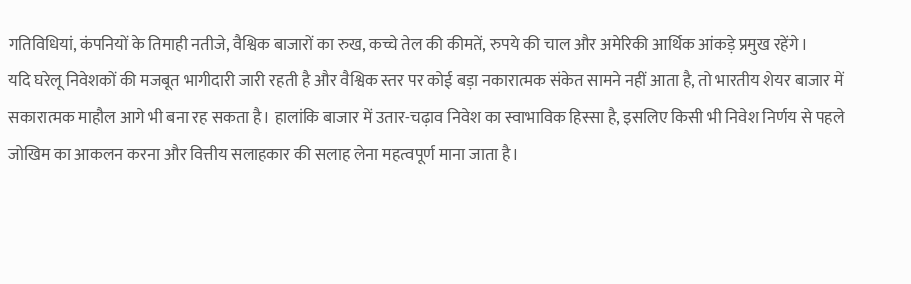गतिविधियां, कंपनियों के तिमाही नतीजे, वैश्विक बाजारों का रुख, कच्चे तेल की कीमतें, रुपये की चाल और अमेरिकी आर्थिक आंकड़े प्रमुख रहेंगे।
यदि घरेलू निवेशकों की मजबूत भागीदारी जारी रहती है और वैश्विक स्तर पर कोई बड़ा नकारात्मक संकेत सामने नहीं आता है, तो भारतीय शेयर बाजार में सकारात्मक माहौल आगे भी बना रह सकता है। हालांकि बाजार में उतार-चढ़ाव निवेश का स्वाभाविक हिस्सा है, इसलिए किसी भी निवेश निर्णय से पहले जोखिम का आकलन करना और वित्तीय सलाहकार की सलाह लेना महत्वपूर्ण माना जाता है।